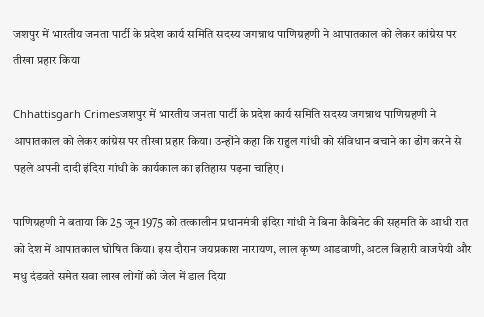जशपुर में भारतीय जनता पार्टी के प्रदेश कार्य समिति सदस्य जगन्नाथ पाणिग्रहणी ने आपातकाल को लेकर कांग्रेस पर तीखा प्रहार किया

Chhattisgarh Crimesजशपुर में भारतीय जनता पार्टी के प्रदेश कार्य समिति सदस्य जगन्नाथ पाणिग्रहणी ने आपातकाल को लेकर कांग्रेस पर तीखा प्रहार किया। उन्होंने कहा कि राहुल गांधी को संविधान बचाने का ढोंग करने से पहले अपनी दादी इंदिरा गांधी के कार्यकाल का इतिहास पढ़ना चाहिए।

पाणिग्रहणी ने बताया कि 25 जून 1975 को तत्कालीन प्रधानमंत्री इंदिरा गांधी ने बिना कैबिनेट की सहमति के आधी रात को देश में आपातकाल घोषित किया। इस दौरान जयप्रकाश नारायण, लाल कृष्ण आडवाणी, अटल बिहारी वाजपेयी और मधु दंडवते समेत सवा लाख लोगों को जेल में डाल दिया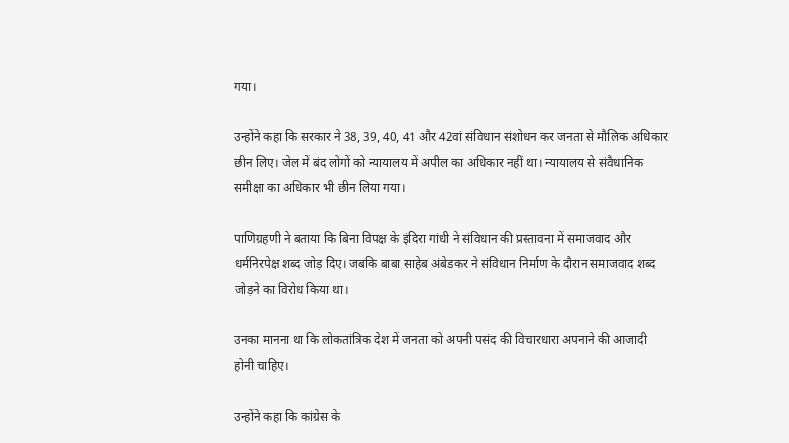गया।

उन्होंने कहा कि सरकार ने 38, 39, 40, 41 और 42वां संविधान संशोधन कर जनता से मौलिक अधिकार छीन लिए। जेल में बंद लोगों को न्यायालय में अपील का अधिकार नहीं था। न्यायालय से संवैधानिक समीक्षा का अधिकार भी छीन लिया गया।

पाणिग्रहणी ने बताया कि बिना विपक्ष के इंदिरा गांधी ने संविधान की प्रस्तावना में समाजवाद और धर्मनिरपेक्ष शब्द जोड़ दिए। जबकि बाबा साहेब अंबेडकर ने संविधान निर्माण के दौरान समाजवाद शब्द जोड़ने का विरोध किया था।

उनका मानना था कि लोकतांत्रिक देश में जनता को अपनी पसंद की विचारधारा अपनाने की आजादी होनी चाहिए।

उन्होंने कहा कि कांग्रेस के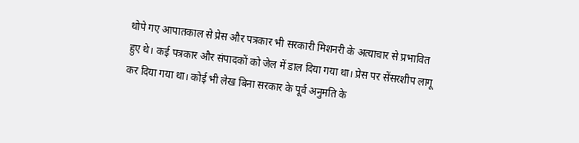थोपे गए आपातकाल से प्रेस और पत्रकार भी सरकारी मिशनरी के अत्याचार से प्रभावित हुए थे। कई पत्रकार और संपादकों को जेल में डाल दिया गया था। प्रेस पर सेंसरशीप लागू कर दिया गया था। कोई भी लेख बिना सरकार के पूर्व अनुमति के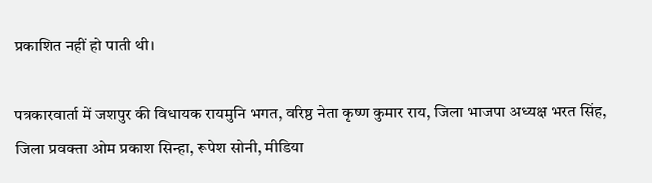प्रकाशित नहीं हो पाती थी।

पत्रकारवार्ता में जशपुर की विधायक रायमुनि भगत, वरिष्ठ नेता कृष्ण कुमार राय, जिला भाजपा अध्यक्ष भरत सिंह, जिला प्रवक्ता ओम प्रकाश सिन्हा, रूपेश सोनी, मीडिया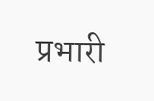प्रभारी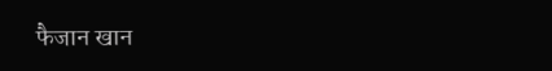फैजान खान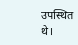उपस्थित थे।